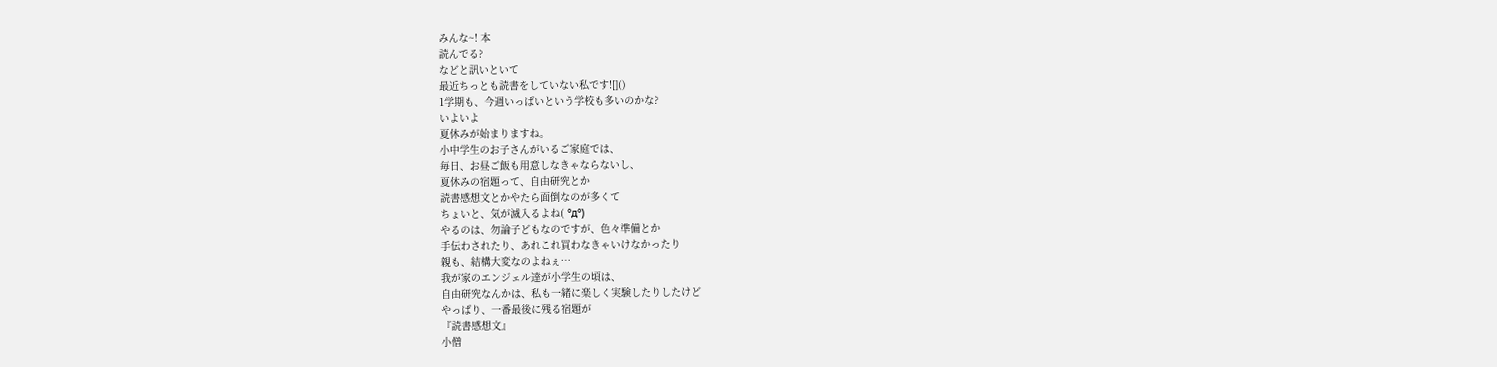みんな~! 本
読んでる?
などと訊いといて
最近ちっとも読書をしていない私です![]()
1学期も、今週いっぱいという学校も多いのかな?
いよいよ
夏休みが始まりますね。
小中学生のお子さんがいるご家庭では、
毎日、お昼ご飯も用意しなきゃならないし、
夏休みの宿題って、自由研究とか
読書感想文とかやたら面倒なのが多くて
ちょいと、気が滅入るよね( °д°)
やるのは、勿論子どもなのですが、色々準備とか
手伝わされたり、あれこれ買わなきゃいけなかったり
親も、結構大変なのよねぇ…
我が家のエンジェル達が小学生の頃は、
自由研究なんかは、私も一緒に楽しく実験したりしたけど
やっぱり、一番最後に残る宿題が
『読書感想文』
小僧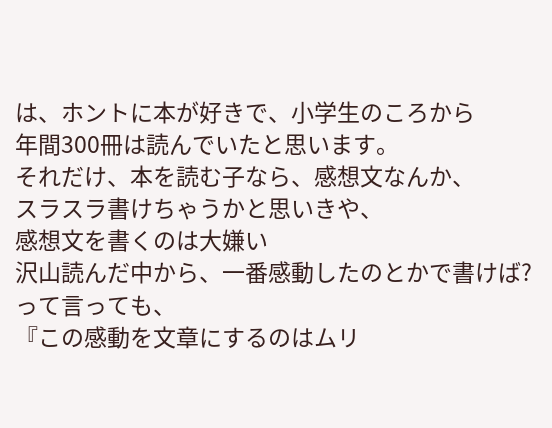は、ホントに本が好きで、小学生のころから
年間300冊は読んでいたと思います。
それだけ、本を読む子なら、感想文なんか、
スラスラ書けちゃうかと思いきや、
感想文を書くのは大嫌い
沢山読んだ中から、一番感動したのとかで書けば?
って言っても、
『この感動を文章にするのはムリ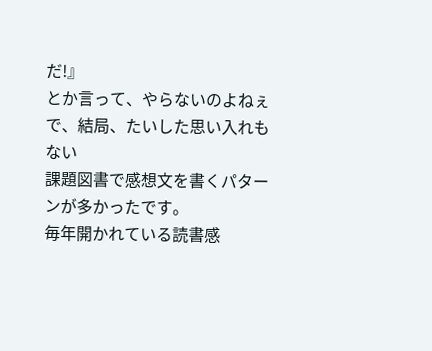だ!』
とか言って、やらないのよねぇ
で、結局、たいした思い入れもない
課題図書で感想文を書くパターンが多かったです。
毎年開かれている読書感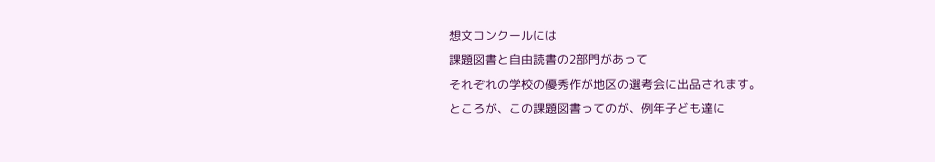想文コンクールには
課題図書と自由読書の2部門があって
それぞれの学校の優秀作が地区の選考会に出品されます。
ところが、この課題図書ってのが、例年子ども達に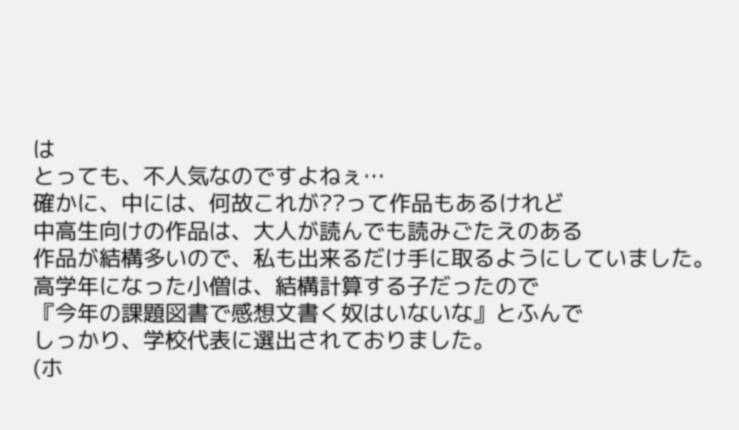は
とっても、不人気なのですよねぇ…
確かに、中には、何故これが??って作品もあるけれど
中高生向けの作品は、大人が読んでも読みごたえのある
作品が結構多いので、私も出来るだけ手に取るようにしていました。
高学年になった小僧は、結構計算する子だったので
『今年の課題図書で感想文書く奴はいないな』とふんで
しっかり、学校代表に選出されておりました。
(ホ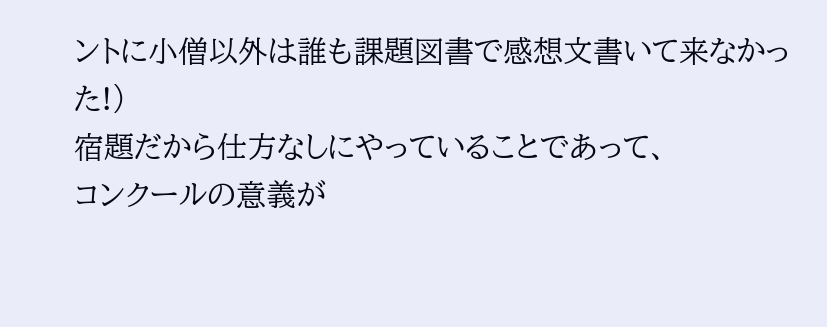ントに小僧以外は誰も課題図書で感想文書いて来なかった!)
宿題だから仕方なしにやっていることであって、
コンクールの意義が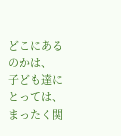どこにあるのかは、
子ども達にとっては、まったく関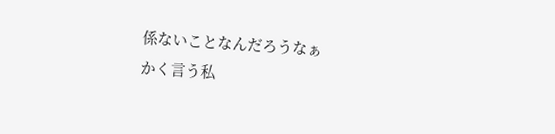係ないことなんだろうなぁ
かく言う私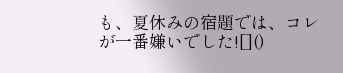も、夏休みの宿題では、コレが一番嫌いでした![]()